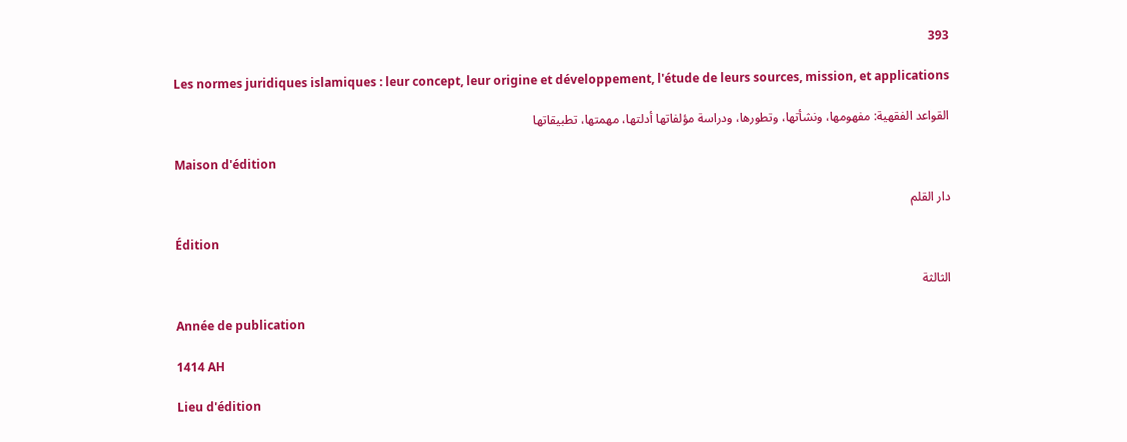393

Les normes juridiques islamiques : leur concept, leur origine et développement, l'étude de leurs sources, mission, et applications

القواعد الفقهية: مفهومها، ونشأتها، وتطورها، ودراسة مؤلفاتها أدلتها، مهمتها، تطبيقاتها

Maison d'édition

دار القلم

Édition

الثالثة

Année de publication

1414 AH

Lieu d'édition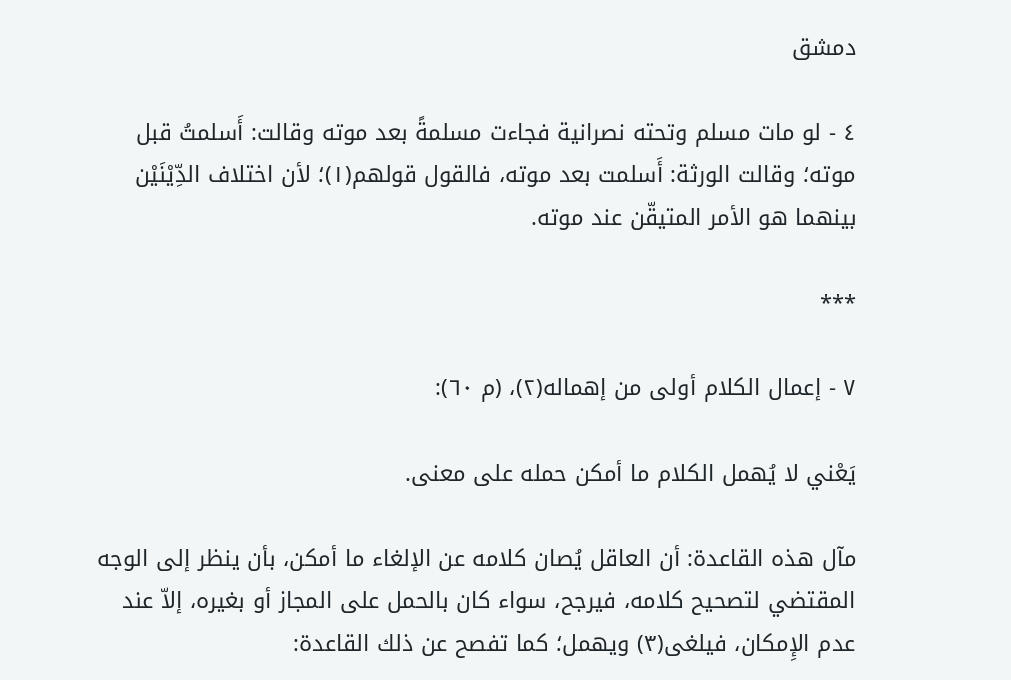دمشق

٤ - لو مات مسلم وتحته نصرانية فجاءت مسلمةً بعد موته وقالت: أَسلمتُ قبل موته؛ وقالت الورثة: أَسلمت بعد موته، فالقول قولهم(١)؛ لأن اختلاف الدِّيْنَيْن بينهما هو الأمر المتيقّن عند موته.

***

٧ - إعمال الكلام أولى من إهماله(٢)، (م ٦٠):

يَعْني لا يُهمل الكلام ما أمكن حمله على معنى.

مآل هذه القاعدة: أن العاقل يُصان كلامه عن الإلغاء ما أمكن، بأن ينظر إلى الوجه المقتضي لتصحيح كلامه، فيرجح، سواء كان بالحمل على المجاز أو بغيره، إلاّ عند عدم الإِمكان، فيلغى(٣) ويهمل؛ كما تفصح عن ذلك القاعدة: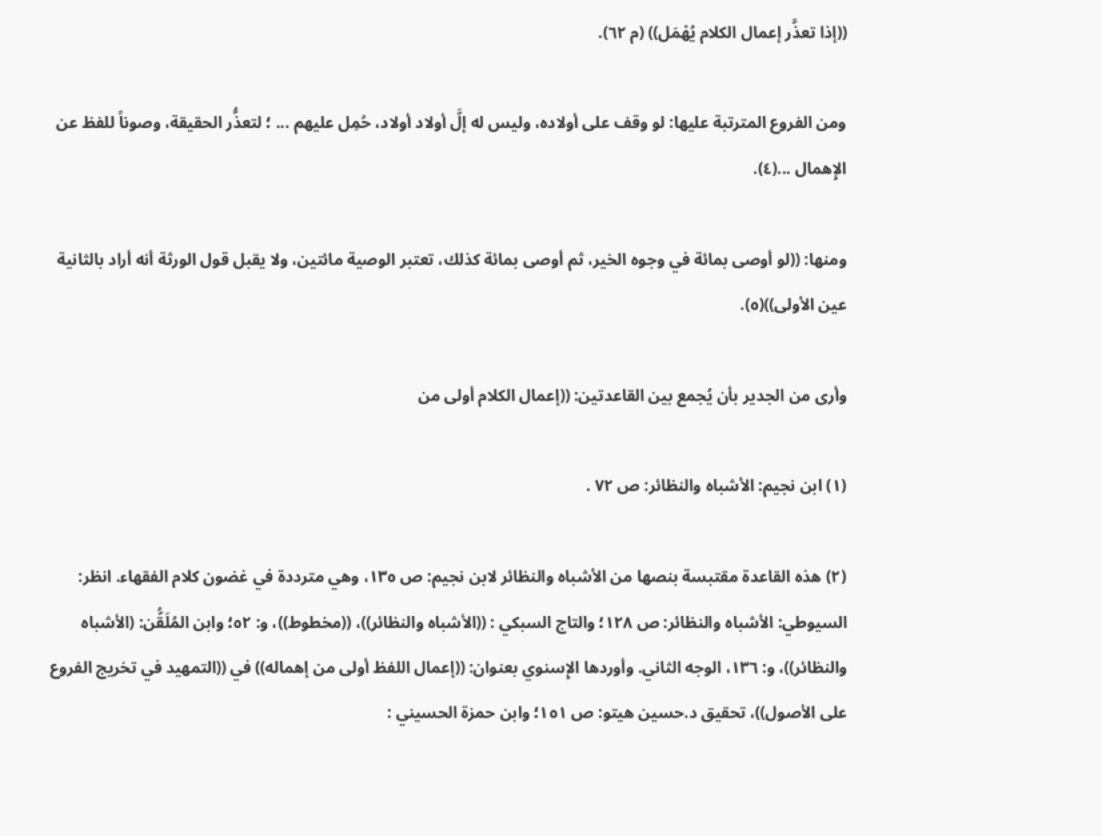((إذا تعذَّر إعمال الكلام يُهْمَل)) (م ٦٢).

ومن الفروع المترتبة عليها: لو وقف على أولاده، وليس له إلَّ أولاد أولاد، حُمِل عليهم ... ؛ لتعذُّر الحقيقة، وصوناً للفظ عن الإِهمال ...(٤).

ومنها: ((لو أوصى بمائة في وجوه الخير، ثم أوصى بمائة كذلك، تعتبر الوصية مائتين، ولا يقبل قول الورثة أنه أراد بالثانية عين الأولى))(٥).

وأرى من الجدير بأن يُجمع بين القاعدتين: ((إعمال الكلام أولى من

(١) ابن نجيم: الأشباه والنظائر: ص ٧٢ .

(٢) هذه القاعدة مقتبسة بنصها من الأشباه والنظائر لابن نجيم: ص ١٣٥، وهي مترددة في غضون كلام الفقهاء. انظر: السيوطي: الأشباه والنظائر: ص ١٢٨؛ والتاج السبكي : ((الأشباه والنظائر))، ((مخطوط))، و: ٥٢؛ وابن المُلَقُّن: (الأشباه والنظائر))، و: ١٣٦، الوجه الثاني. وأوردها الإِسنوي بعنوان: ((إعمال اللفظ أولى من إهماله)) في ((التمهيد في تخريج الفروع على الأصول))، تحقيق د.حسين هيتو: ص ١٥١؛ وابن حمزة الحسيني :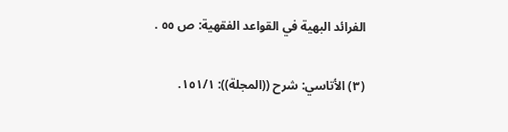الفرائد البهية في القواعد الفقهية: ص ٥٥ .

(٣) الأتاسي: شرح ((المجلة)): ١٥١/١.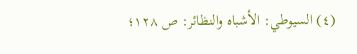(٤) السيوطي: الأشباه والنظائر: ص ١٢٨؛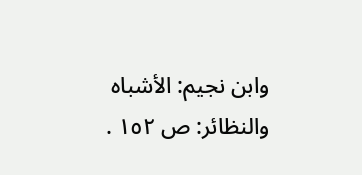وابن نجيم: الأشباه والنظائر: ص ١٥٢ .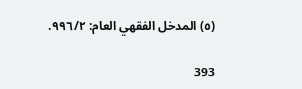(٥) المدخل الفقهي العام: ٩٩٦/٢.

393